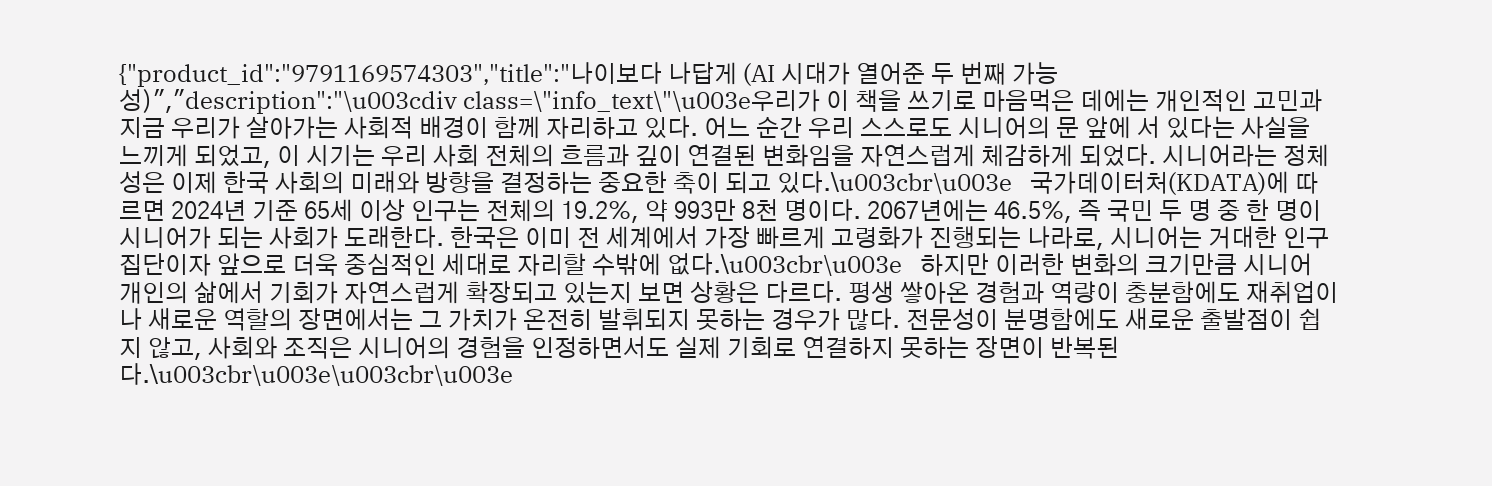{"product_id":"9791169574303","title":"나이보다 나답게 (AI 시대가 열어준 두 번째 가능성)","description":"\u003cdiv class=\"info_text\"\u003e우리가 이 책을 쓰기로 마음먹은 데에는 개인적인 고민과 지금 우리가 살아가는 사회적 배경이 함께 자리하고 있다. 어느 순간 우리 스스로도 시니어의 문 앞에 서 있다는 사실을 느끼게 되었고, 이 시기는 우리 사회 전체의 흐름과 깊이 연결된 변화임을 자연스럽게 체감하게 되었다. 시니어라는 정체성은 이제 한국 사회의 미래와 방향을 결정하는 중요한 축이 되고 있다.\u003cbr\u003e   국가데이터처(KDATA)에 따르면 2024년 기준 65세 이상 인구는 전체의 19.2%, 약 993만 8천 명이다. 2067년에는 46.5%, 즉 국민 두 명 중 한 명이 시니어가 되는 사회가 도래한다. 한국은 이미 전 세계에서 가장 빠르게 고령화가 진행되는 나라로, 시니어는 거대한 인구 집단이자 앞으로 더욱 중심적인 세대로 자리할 수밖에 없다.\u003cbr\u003e   하지만 이러한 변화의 크기만큼 시니어 개인의 삶에서 기회가 자연스럽게 확장되고 있는지 보면 상황은 다르다. 평생 쌓아온 경험과 역량이 충분함에도 재취업이나 새로운 역할의 장면에서는 그 가치가 온전히 발휘되지 못하는 경우가 많다. 전문성이 분명함에도 새로운 출발점이 쉽지 않고, 사회와 조직은 시니어의 경험을 인정하면서도 실제 기회로 연결하지 못하는 장면이 반복된다.\u003cbr\u003e\u003cbr\u003e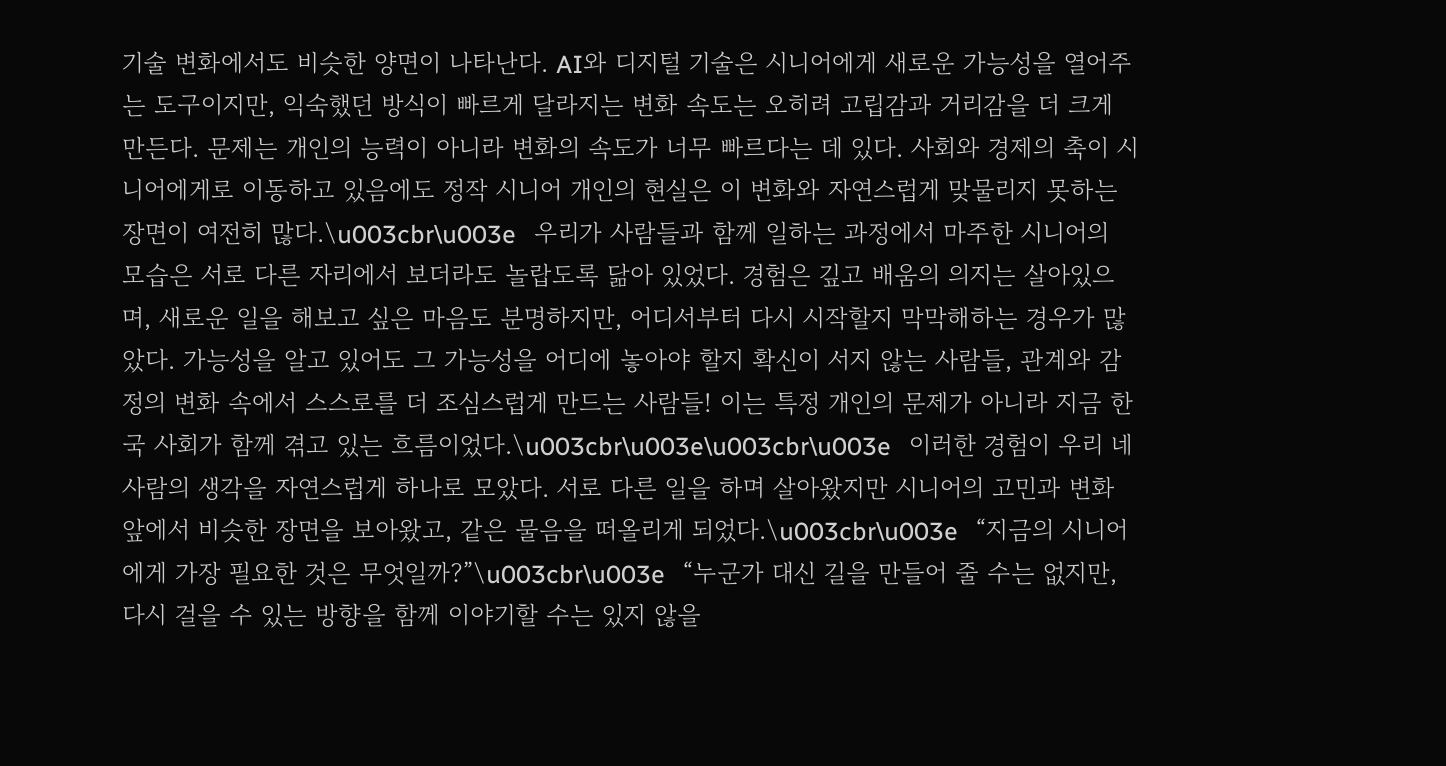기술 변화에서도 비슷한 양면이 나타난다. AI와 디지털 기술은 시니어에게 새로운 가능성을 열어주는 도구이지만, 익숙했던 방식이 빠르게 달라지는 변화 속도는 오히려 고립감과 거리감을 더 크게 만든다. 문제는 개인의 능력이 아니라 변화의 속도가 너무 빠르다는 데 있다. 사회와 경제의 축이 시니어에게로 이동하고 있음에도 정작 시니어 개인의 현실은 이 변화와 자연스럽게 맞물리지 못하는 장면이 여전히 많다.\u003cbr\u003e   우리가 사람들과 함께 일하는 과정에서 마주한 시니어의 모습은 서로 다른 자리에서 보더라도 놀랍도록 닮아 있었다. 경험은 깊고 배움의 의지는 살아있으며, 새로운 일을 해보고 싶은 마음도 분명하지만, 어디서부터 다시 시작할지 막막해하는 경우가 많았다. 가능성을 알고 있어도 그 가능성을 어디에 놓아야 할지 확신이 서지 않는 사람들, 관계와 감정의 변화 속에서 스스로를 더 조심스럽게 만드는 사람들! 이는 특정 개인의 문제가 아니라 지금 한국 사회가 함께 겪고 있는 흐름이었다.\u003cbr\u003e\u003cbr\u003e   이러한 경험이 우리 네 사람의 생각을 자연스럽게 하나로 모았다. 서로 다른 일을 하며 살아왔지만 시니어의 고민과 변화 앞에서 비슷한 장면을 보아왔고, 같은 물음을 떠올리게 되었다.\u003cbr\u003e   “지금의 시니어에게 가장 필요한 것은 무엇일까?”\u003cbr\u003e   “누군가 대신 길을 만들어 줄 수는 없지만, 다시 걸을 수 있는 방향을 함께 이야기할 수는 있지 않을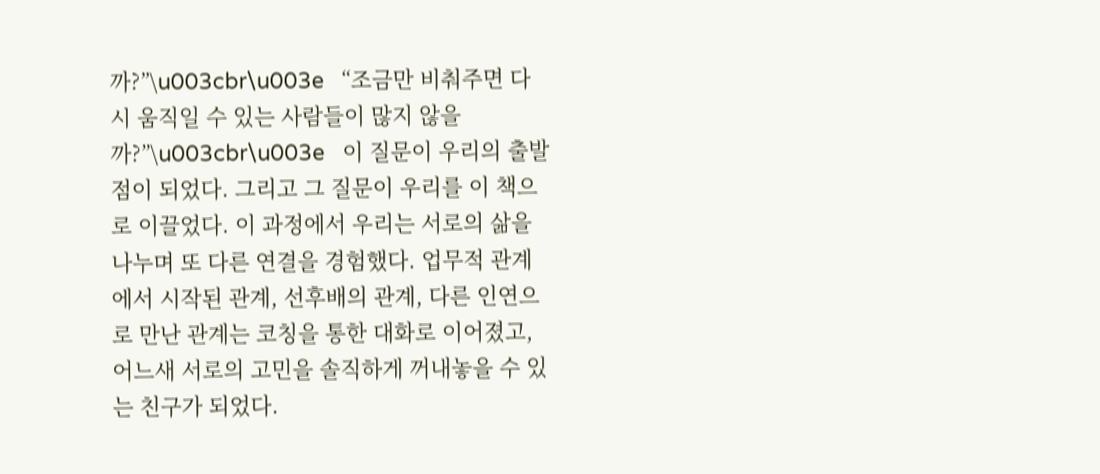까?”\u003cbr\u003e   “조금만 비춰주면 다시 움직일 수 있는 사람들이 많지 않을까?”\u003cbr\u003e   이 질문이 우리의 출발점이 되었다. 그리고 그 질문이 우리를 이 책으로 이끌었다. 이 과정에서 우리는 서로의 삶을 나누며 또 다른 연결을 경험했다. 업무적 관계에서 시작된 관계, 선후배의 관계, 다른 인연으로 만난 관계는 코칭을 통한 대화로 이어졌고, 어느새 서로의 고민을 솔직하게 꺼내놓을 수 있는 친구가 되었다.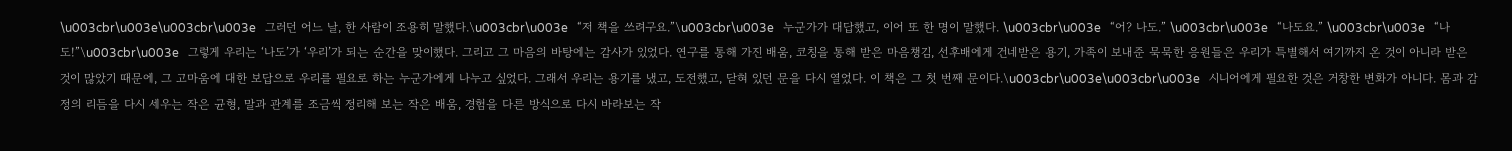\u003cbr\u003e\u003cbr\u003e   그러던 어느 날, 한 사람이 조용히 말했다.\u003cbr\u003e   “저 책을 쓰려구요.”\u003cbr\u003e   누군가가 대답했고, 이어 또 한 명이 말했다. \u003cbr\u003e   “어? 나도.” \u003cbr\u003e   “나도요.” \u003cbr\u003e   “나도!”\u003cbr\u003e   그렇게 우리는 ‘나도’가 ‘우리’가 되는 순간을 맞이했다. 그리고 그 마음의 바탕에는 감사가 있었다. 연구를 통해 가진 배움, 코칭을 통해 받은 마음챙김, 선후배에게 건네받은 용기, 가족이 보내준 묵묵한 응원들은 우리가 특별해서 여기까지 온 것이 아니라 받은 것이 많았기 때문에, 그 고마움에 대한 보답으로 우리를 필요로 하는 누군가에게 나누고 싶었다. 그래서 우리는 용기를 냈고, 도전했고, 닫혀 있던 문을 다시 열었다. 이 책은 그 첫 번째 문이다.\u003cbr\u003e\u003cbr\u003e   시니어에게 필요한 것은 거창한 변화가 아니다. 몸과 감정의 리듬을 다시 세우는 작은 균형, 말과 관계를 조금씩 정리해 보는 작은 배움, 경험을 다른 방식으로 다시 바라보는 작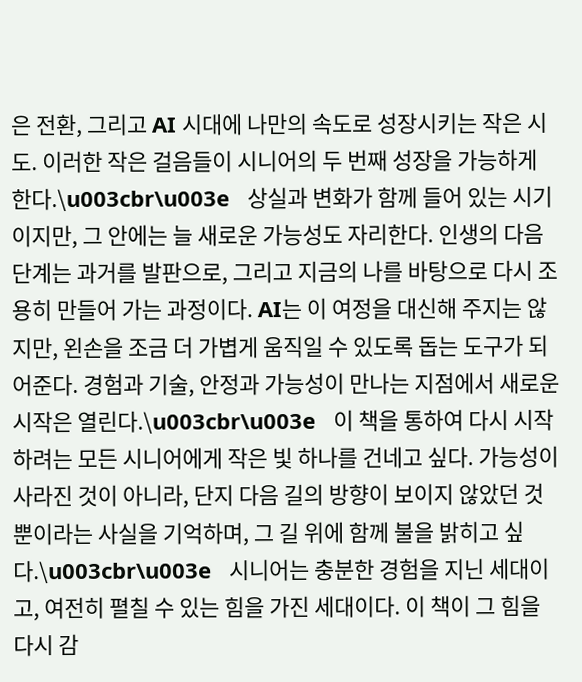은 전환, 그리고 AI 시대에 나만의 속도로 성장시키는 작은 시도. 이러한 작은 걸음들이 시니어의 두 번째 성장을 가능하게 한다.\u003cbr\u003e   상실과 변화가 함께 들어 있는 시기이지만, 그 안에는 늘 새로운 가능성도 자리한다. 인생의 다음 단계는 과거를 발판으로, 그리고 지금의 나를 바탕으로 다시 조용히 만들어 가는 과정이다. AI는 이 여정을 대신해 주지는 않지만, 왼손을 조금 더 가볍게 움직일 수 있도록 돕는 도구가 되어준다. 경험과 기술, 안정과 가능성이 만나는 지점에서 새로운 시작은 열린다.\u003cbr\u003e   이 책을 통하여 다시 시작하려는 모든 시니어에게 작은 빛 하나를 건네고 싶다. 가능성이 사라진 것이 아니라, 단지 다음 길의 방향이 보이지 않았던 것뿐이라는 사실을 기억하며, 그 길 위에 함께 불을 밝히고 싶다.\u003cbr\u003e   시니어는 충분한 경험을 지닌 세대이고, 여전히 펼칠 수 있는 힘을 가진 세대이다. 이 책이 그 힘을 다시 감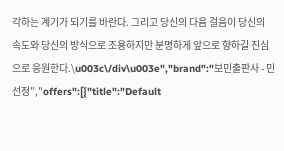각하는 계기가 되기를 바란다. 그리고 당신의 다음 걸음이 당신의 속도와 당신의 방식으로 조용하지만 분명하게 앞으로 향하길 진심으로 응원한다.\u003c\/div\u003e","brand":"보민출판사 - 민선정","offers":[{"title":"Default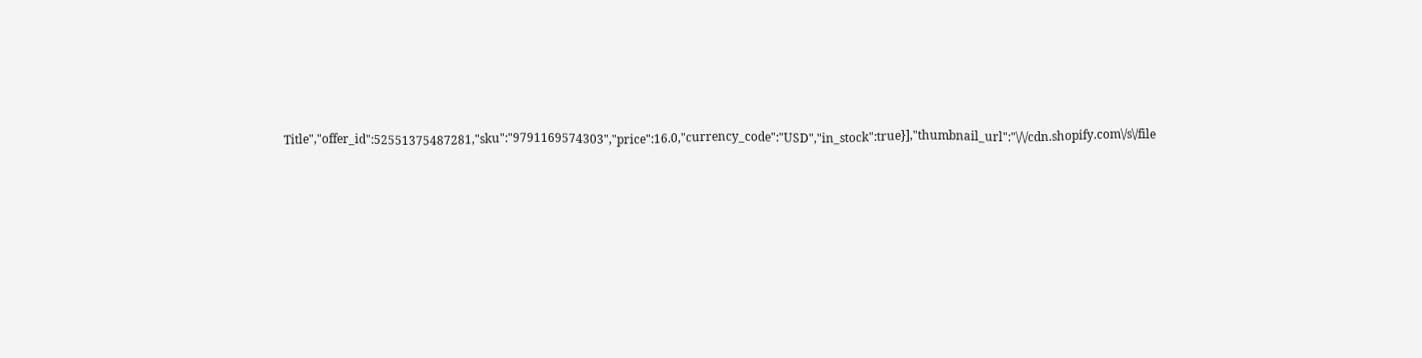Title","offer_id":52551375487281,"sku":"9791169574303","price":16.0,"currency_code":"USD","in_stock":true}],"thumbnail_url":"\/\/cdn.shopify.com\/s\/file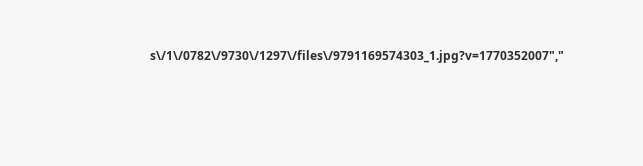s\/1\/0782\/9730\/1297\/files\/9791169574303_1.jpg?v=1770352007","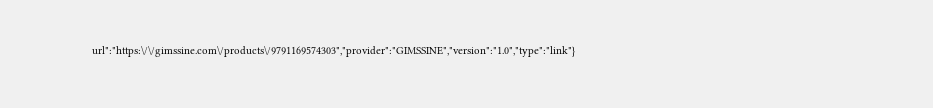url":"https:\/\/gimssine.com\/products\/9791169574303","provider":"GIMSSINE","version":"1.0","type":"link"}